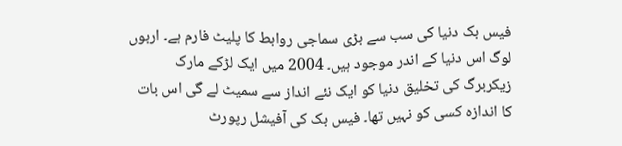فیس بک دنیا کی سب سے بڑی سماجی روابط کا پلیٹ فارم ہے۔ اربوں لوگ اس دنیا کے اندر موجود ہیں۔ 2004 میں ایک لڑکے مارک زیکربرگ کی تخلیق دنیا کو ایک نئے انداز سے سمیٹ لے گی اس بات کا اندازہ کسی کو نہیں تھا۔ فیس بک کی آفیشل رپورٹ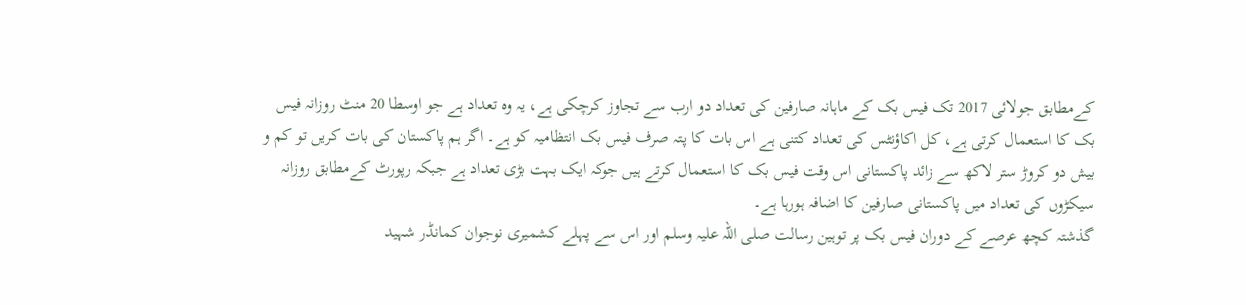کےمطابق جولائی 2017 تک فیس بک کے ماہانہ صارفین کی تعداد دو ارب سے تجاوز کرچکی ہے، یہ وہ تعداد ہے جو اوسطا 20 منٹ روزانہ فیس بک کا استعمال کرتی ہے، کل اکاؤنٹس کی تعداد کتنی ہے اس بات کا پتہ صرف فیس بک انتظامیہ کو ہے۔ اگر ہم پاکستان کی بات کریں تو کم و بیش دو کروڑ ستر لاکھ سے زائد پاکستانی اس وقت فیس بک کا استعمال کرتے ہیں جوکہ ایک بہت بڑی تعداد ہے جبکہ رپورٹ کےمطابق روزانہ سیکڑوں کی تعداد میں پاکستانی صارفین کا اضافہ ہورہا ہے۔
گذشتہ کچھ عرصے کے دوران فیس بک پر توہین رسالت صلی اللہ علیہ وسلم اور اس سے پہلے کشمیری نوجوان کمانڈر شہید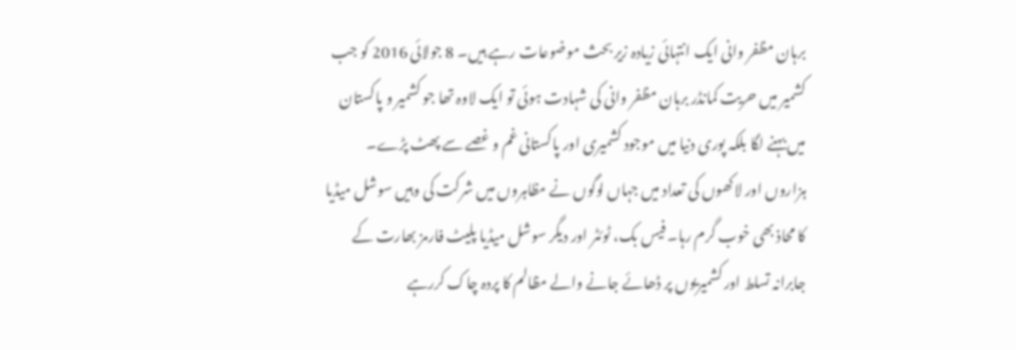برہان مظفر وانی ایک انتہائی زیادہ زیر بحث موضوعات رہے ہیں۔ 8 جولائی 2016 کو جب کشمیر میں حریت کمانڈر برہان مظفر وانی کی شہادت ہوئی تو ایک لاوہ تھا جو کشمیر و پاکستان میں بہنے لگا بلکہ پوری دنیا میں موجود کشمیری اور پاکستانی غم و غصے سے پھٹ پڑے۔ ہزاروں اور لاکھوں کی تعداد میں جہاں لوگوں نے مظاہروں میں شرکت کی وہیں سوشل میڈیا کا محاذ بھی خوب گرم رہا۔ فیس بک، ٹوئٹر اور دیگر سوشل میڈیا پلیٹ فارمز بھارت کے جابرانہ تسلط اور کشمیریوں پر ڈھائے جانے والے مظالم کا پردہ چاک کررہے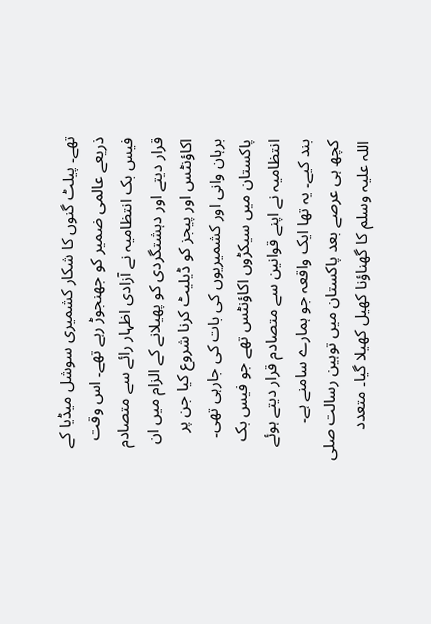تھے۔ پیلٹ گنوں کا شکار کشمیری سوشل میڈیا کے ذریعے عالمی ضمیر کو جھنجوڑ رہے تھے۔ اس وقت فیس بک انتظامیہ نے آزادی اظہار رائے سے متصادم قرار دیتے اور دہشتگردی کو پھیلانے کے الزام میں ان اکاؤنٹس اور پیجز کو ڈیلیٹ کرنا شروع کیا جن پر برہان وانی اور کشمیریوں کی بات کی جارہی تھی۔ پاکستان میں سیکڑوں اکاؤنٹس تھے جو فیس بک انتظامیہ نے اپنے قوانین سے متصادم قرار دیتے ہوئے بند کیے۔ یہ تھا ایک واقعہ جو ہمارے سامنے ہے۔
کچھ ہی عرصے بعد پاکستان میں توہین رسالت صلی اللہ علیہ وسلم کا گھناؤنا کھیل کھیلا گیا۔ متعدد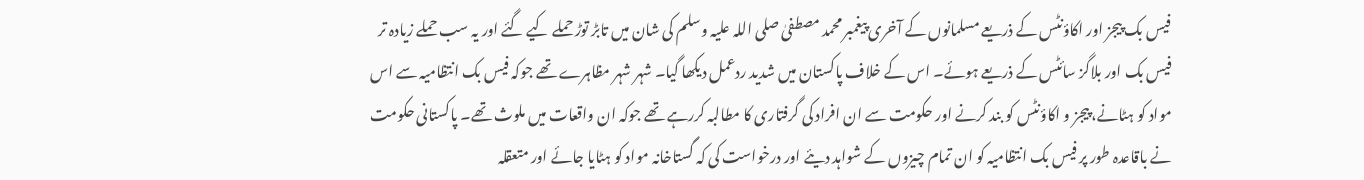فیس بک پیجز اور اکاؤنٹس کے ذریعے مسلمانوں کے آخری پیغمبر محمد مصطفیٰ صلی اللہ علیہ وسلم کی شان میں تابڑ توڑ حملے کیے گئے اور یہ سب حملے زیادہ تر فیس بک اور بلاگز سائٹس کے ذریعے ہوئے۔ اس کے خلاف پاکستان میں شدید ردعمل دیکھا گیا۔ شہر شہر مظاہرے تھے جوکہ فیس بک انتظامیہ سے اس مواد کو ہٹانے، پیجز و اکاؤنٹس کو بند کرنے اور حکومت سے ان افراد کی گرفتاری کا مطالبہ کررہے تھے جوکہ ان واقعات میں ملوث تھے۔ پاکستانی حکومت نے باقاعدہ طور پر فیس بک انتظامیہ کو ان تمام چیزوں کے شواہد دیئے اور درخواست کی کہ گستاخانہ مواد کو ہٹایا جائے اور متعقلہ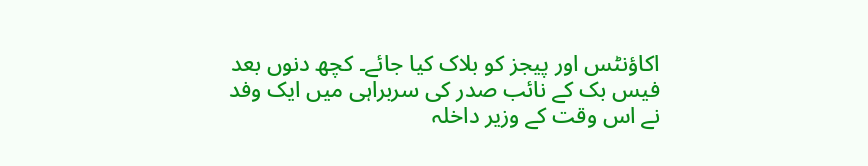اکاؤنٹس اور پیجز کو بلاک کیا جائے۔ کچھ دنوں بعد فیس بک کے نائب صدر کی سربراہی میں ایک وفد نے اس وقت کے وزیر داخلہ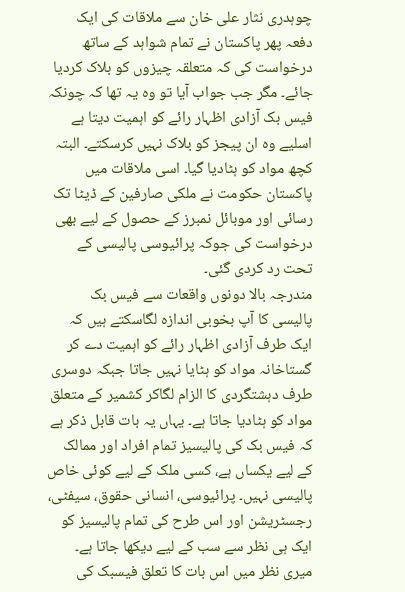چوہدری نثار علی خان سے ملاقات کی ایک دفعہ پھر پاکستان نے تمام شواہد کے ساتھ درخواست کی کہ متعلقہ چیزوں کو بلاک کردیا جائے۔ مگر جب جواب آیا تو وہ یہ تھا کہ چونکہ فیس بک آزادی اظہار رائے کو اہمیت دیتا ہے اسلیے وہ ان پیجز کو بلاک نہیں کرسکتے۔ البتہ کچھ مواد کو ہٹادیا گیا۔ اسی ملاقات میں پاکستان حکومت نے ملکی صارفین کے ڈیٹا تک رسائی اور موبائل نمبرز کے حصول کے لیے بھی درخواست کی جوکہ پرائیوسی پالیسی کے تحت رد کردی گئی۔
مندرجہ بالا دونوں واقعات سے فیس بک پالیسی کا آپ بخوبی اندازہ لگاسکتے ہیں کہ ایک طرف آزادی اظہار رائے کو اہمیت دے کر گستاخانہ مواد کو ہٹایا نہیں جاتا جبکہ دوسری طرف دہشتگردی کا الزام لگاکر کشمیر کے متعلق مواد کو ہٹادیا جاتا ہے۔ یہاں یہ بات قابل ذکر ہے کہ فیس بک کی پالیسیز تمام افراد اور ممالک کے لیے یکساں ہے، کسی ملک کے لیے کوئی خاص پالیسی نہیں۔ پرائیوسی، انسانی حقوق، سیفٹی، رجسٹریشن اور اس طرح کی تمام پالیسیز کو ایک ہی نظر سے سب کے لیے دیکھا جاتا ہے۔ میری نظر میں اس بات کا تعلق فیسبک کی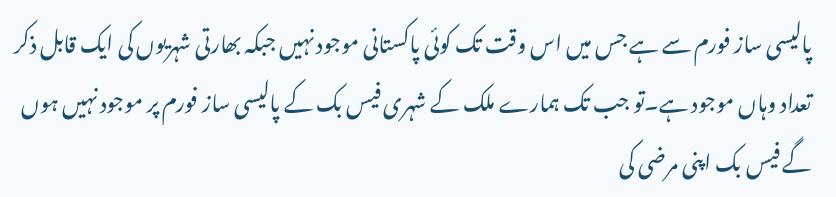پالیسی ساز فورم سے ہے جس میں اس وقت تک کوئی پاکستانی موجود نہیں جبکہ بھارتی شہریوں کی ایک قابل ذکر تعداد وہاں موجود ہے۔تو جب تک ہمارے ملک کے شہری فیس بک کے پالیسی ساز فورم پر موجود نہیں ہوں گے فیس بک اپنی مرضی کی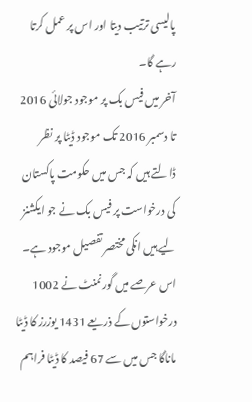پالیسی ترتیب دیتا اور اس پر عمل کرتا رہے گا۔
آخر میں فیس بک پر موجود جولائی 2016 تا دسمبر 2016 تک موجود ڈیٹا پر نظر ڈالتے ہیں کہ جس میں حکومت پاکستان کی درخواست پر فیس بک نے جو ایکشنز لیے ہیں انکی مختصر تفصیل موجود ہے۔ اس عرصے میں گورنمنٹ نے 1002 درخواستوں کے ذریعے 1431 یوزرز کا ڈیٹا ماناگا جس میں سے 67 فیصد کا ڈیٹا فراہم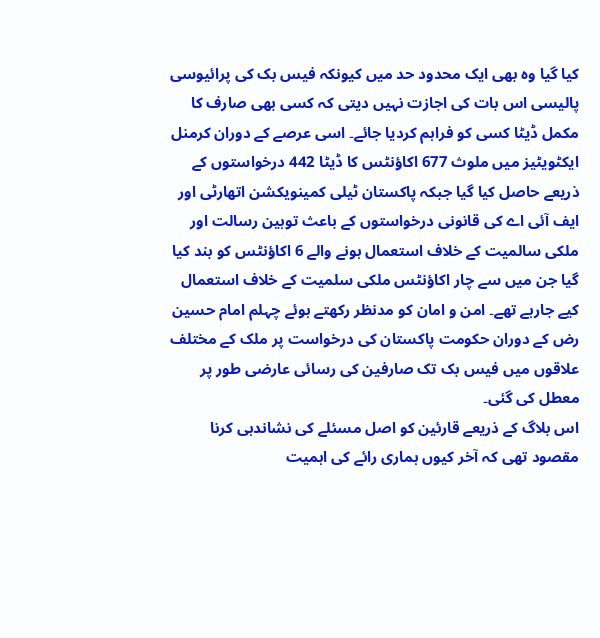کیا گیا وہ بھی ایک محدود حد میں کیونکہ فیس بک کی پرائیوسی پالیسی اس بات کی اجازت نہیں دیتی کہ کسی بھی صارف کا مکمل ڈیٹا کسی کو فراہم کردیا جائے۔ اسی عرصے کے دوران کرمنل ایکٹویٹیز میں ملوث 677 اکاؤنٹس کا ڈیٹا 442 درخواستوں کے ذریعے حاصل کیا گیا جبکہ پاکستان ٹیلی کمینویکشن اتھارٹی اور ایف آئی اے کی قانونی درخواستوں کے باعث توہین رسالت اور ملکی سالمیت کے خلاف استعمال ہونے والے 6 اکاؤنٹس کو بند کیا گیا جن میں سے چار اکاؤنٹس ملکی سلمیت کے خلاف استعمال کیے جارہے تھے۔ امن و امان کو مدنظر رکھتے ہوئے چہلم امام حسین رض کے دوران حکومت پاکستان کی درخواست پر ملک کے مختلف علاقوں میں فیس بک تک صارفین کی رسائی عارضی طور پر معطل کی گئی۔
اس بلاگ کے ذریعے قارئین کو اصل مسئلے کی نشاندہی کرنا مقصود تھی کہ آخر کیوں ہماری رائے کی اہمیت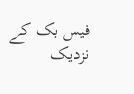فیس بک کے نزدیک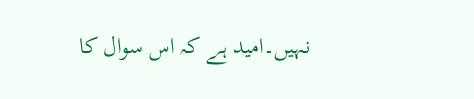نہیں۔امید ہے کہ اس سوال کا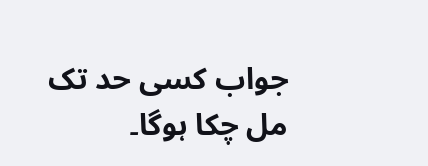جواب کسی حد تک مل چکا ہوگا۔